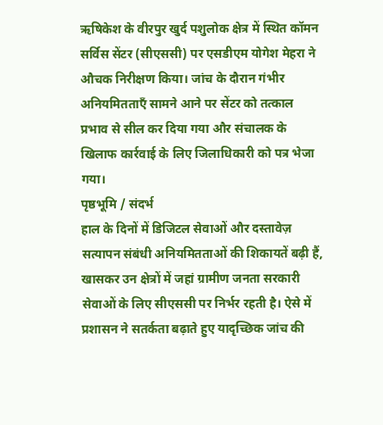ऋषिकेश के वीरपुर खुर्द पशुलोक क्षेत्र में स्थित कॉमन सर्विस सेंटर (सीएससी) पर एसडीएम योगेश मेहरा ने औचक निरीक्षण किया। जांच के दौरान गंभीर अनियमितताएँ सामने आने पर सेंटर को तत्काल प्रभाव से सील कर दिया गया और संचालक के खिलाफ कार्रवाई के लिए जिलाधिकारी को पत्र भेजा गया।
पृष्ठभूमि / संदर्भ
हाल के दिनों में डिजिटल सेवाओं और दस्तावेज़ सत्यापन संबंधी अनियमितताओं की शिकायतें बढ़ी हैं, खासकर उन क्षेत्रों में जहां ग्रामीण जनता सरकारी सेवाओं के लिए सीएससी पर निर्भर रहती है। ऐसे में प्रशासन ने सतर्कता बढ़ाते हुए यादृच्छिक जांच की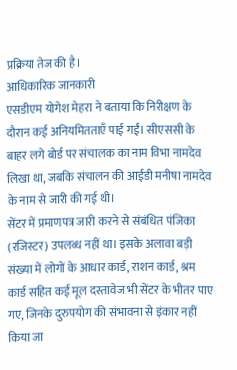प्रक्रिया तेज की है।
आधिकारिक जानकारी
एसडीएम योगेश मेहरा ने बताया कि निरीक्षण के दौरान कई अनियमितताएँ पाई गईं। सीएससी के बाहर लगे बोर्ड पर संचालक का नाम विभा नामदेव लिखा था, जबकि संचालन की आईडी मनीषा नामदेव के नाम से जारी की गई थी।
सेंटर में प्रमाणपत्र जारी करने से संबंधित पंजिका (रजिस्टर) उपलब्ध नहीं था। इसके अलावा बड़ी संख्या में लोगों के आधार कार्ड, राशन कार्ड, श्रम कार्ड सहित कई मूल दस्तावेज भी सेंटर के भीतर पाए गए, जिनके दुरुपयोग की संभावना से इंकार नहीं किया जा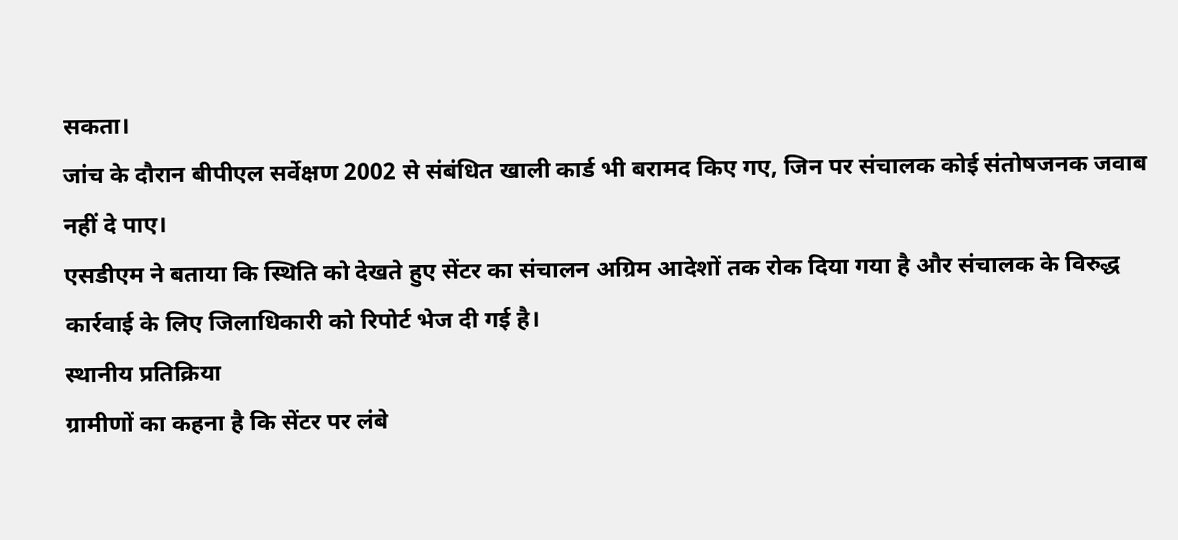सकता।
जांच के दौरान बीपीएल सर्वेक्षण 2002 से संबंधित खाली कार्ड भी बरामद किए गए, जिन पर संचालक कोई संतोषजनक जवाब नहीं दे पाए।
एसडीएम ने बताया कि स्थिति को देखते हुए सेंटर का संचालन अग्रिम आदेशों तक रोक दिया गया है और संचालक के विरुद्ध कार्रवाई के लिए जिलाधिकारी को रिपोर्ट भेज दी गई है।
स्थानीय प्रतिक्रिया
ग्रामीणों का कहना है कि सेंटर पर लंबे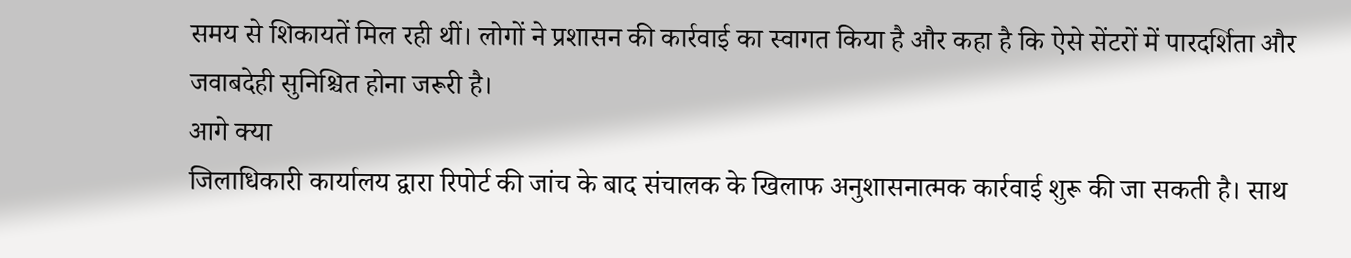समय से शिकायतें मिल रही थीं। लोगों ने प्रशासन की कार्रवाई का स्वागत किया है और कहा है कि ऐसे सेंटरों में पारदर्शिता और जवाबदेही सुनिश्चित होना जरूरी है।
आगे क्या
जिलाधिकारी कार्यालय द्वारा रिपोर्ट की जांच के बाद संचालक के खिलाफ अनुशासनात्मक कार्रवाई शुरू की जा सकती है। साथ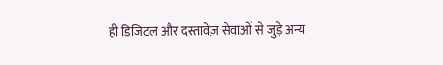ही डिजिटल और दस्तावेज़ सेवाओं से जुड़े अन्य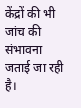केंद्रों की भी जांच की संभावना जताई जा रही है।